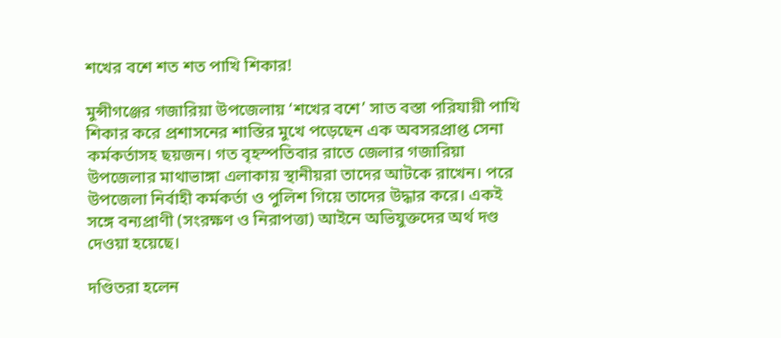শখের বশে শত শত পাখি শিকার!

মুন্সীগঞ্জের গজারিয়া উপজেলায় ‘শখের বশে’ সাত বস্তা পরিযায়ী পাখি শিকার করে প্রশাসনের শাস্তির মুখে পড়েছেন এক অবসরপ্রাপ্ত সেনা কর্মকর্তাসহ ছয়জন। গত বৃহস্পতিবার রাতে জেলার গজারিয়া উপজেলার মাথাভাঙ্গা এলাকায় স্থানীয়রা তাদের আটকে রাখেন। পরে উপজেলা নির্বাহী কর্মকর্তা ও পুলিশ গিয়ে তাদের উদ্ধার করে। একই সঙ্গে বন্যপ্রাণী (সংরক্ষণ ও নিরাপত্তা) আইনে অভিযুক্তদের অর্থ দণ্ড দেওয়া হয়েছে।

দণ্ডিতরা হলেন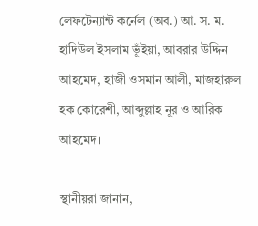লেফটেন্যান্ট কর্নেল (অব.) আ. স. ম. হাদিউল ইসলাম ভূঁইয়া, আবরার উদ্দিন আহমেদ, হাজী ওসমান আলী, মাজহারুল হক কোরেশী, আব্দুল্লাহ নূর ও আরিক আহমেদ।

স্থানীয়রা জানান,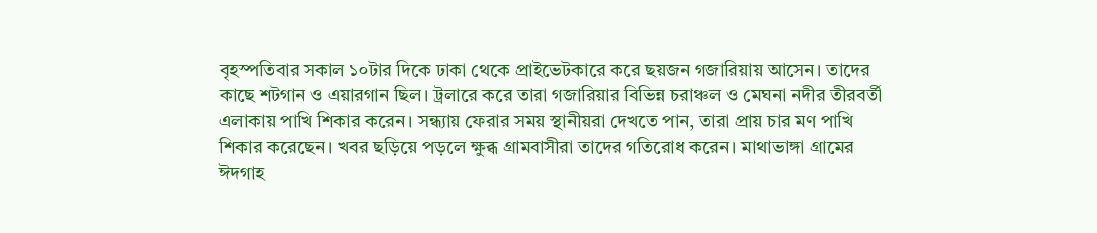বৃহস্পতিবার সকাল ১০টার দিকে ঢাকা থেকে প্রাইভেটকারে করে ছয়জন গজারিয়ায় আসেন। তাদের কাছে শটগান ও এয়ারগান ছিল। ট্রলারে করে তারা গজারিয়ার বিভিন্ন চরাঞ্চল ও মেঘনা নদীর তীরবর্তী এলাকায় পাখি শিকার করেন। সন্ধ্যায় ফেরার সময় স্থানীয়রা দেখতে পান, তারা প্রায় চার মণ পাখি শিকার করেছেন। খবর ছড়িয়ে পড়লে ক্ষুব্ধ গ্রামবাসীরা তাদের গতিরোধ করেন। মাথাভাঙ্গা গ্রামের ঈদগাহ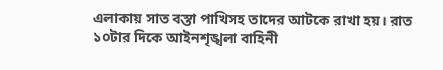এলাকায় সাত বস্তা পাখিসহ তাদের আটকে রাখা হয়। রাত ১০টার দিকে আইনশৃঙ্খলা বাহিনী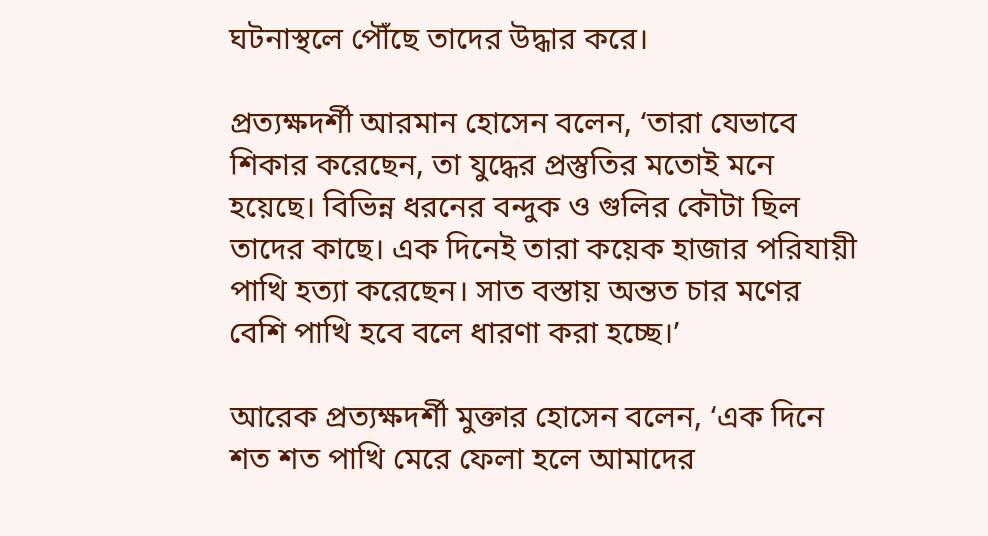ঘটনাস্থলে পৌঁছে তাদের উদ্ধার করে।

প্রত্যক্ষদর্শী আরমান হোসেন বলেন, ‘তারা যেভাবে শিকার করেছেন, তা যুদ্ধের প্রস্তুতির মতোই মনে হয়েছে। বিভিন্ন ধরনের বন্দুক ও গুলির কৌটা ছিল তাদের কাছে। এক দিনেই তারা কয়েক হাজার পরিযায়ী পাখি হত্যা করেছেন। সাত বস্তায় অন্তত চার মণের বেশি পাখি হবে বলে ধারণা করা হচ্ছে।’

আরেক প্রত্যক্ষদর্শী মুক্তার হোসেন বলেন, ‘এক দিনে শত শত পাখি মেরে ফেলা হলে আমাদের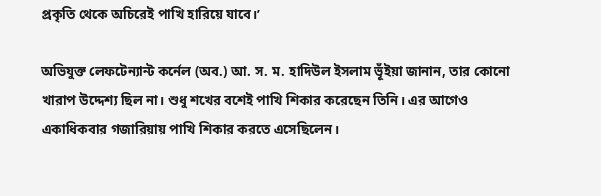প্রকৃতি থেকে অচিরেই পাখি হারিয়ে যাবে।’

অভিযুক্ত লেফটেন্যান্ট কর্নেল (অব.) আ. স. ম. হাদিউল ইসলাম ভূঁইয়া জানান, তার কোনো খারাপ উদ্দেশ্য ছিল না। শুধু শখের বশেই পাখি শিকার করেছেন তিনি। এর আগেও একাধিকবার গজারিয়ায় পাখি শিকার করতে এসেছিলেন।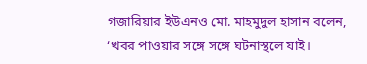গজারিয়ার ইউএনও মো. মাহমুদুল হাসান বলেন, ‘খবর পাওয়ার সঙ্গে সঙ্গে ঘটনাস্থলে যাই।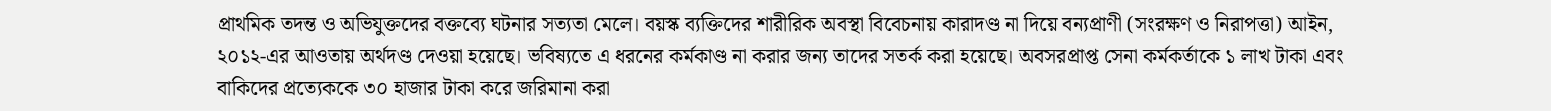প্রাথমিক তদন্ত ও অভিযুক্তদের বক্তব্যে ঘটনার সত্যতা মেলে। বয়স্ক ব্যক্তিদের শারীরিক অবস্থা বিবেচনায় কারাদণ্ড না দিয়ে বন্যপ্রাণী (সংরক্ষণ ও নিরাপত্তা) আইন, ২০১২-এর আওতায় অর্থদণ্ড দেওয়া হয়েছে। ভবিষ্যতে এ ধরনের কর্মকাণ্ড না করার জন্য তাদের সতর্ক করা হয়েছে। অবসরপ্রাপ্ত সেনা কর্মকর্তাকে ১ লাখ টাকা এবং বাকিদের প্রত্যেককে ৩০ হাজার টাকা করে জরিমানা করা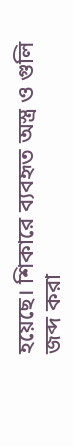হয়েছে। শিকারে ব্যবহৃত অস্ত্র ও গুলি জব্দ করা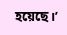হয়েছে।’